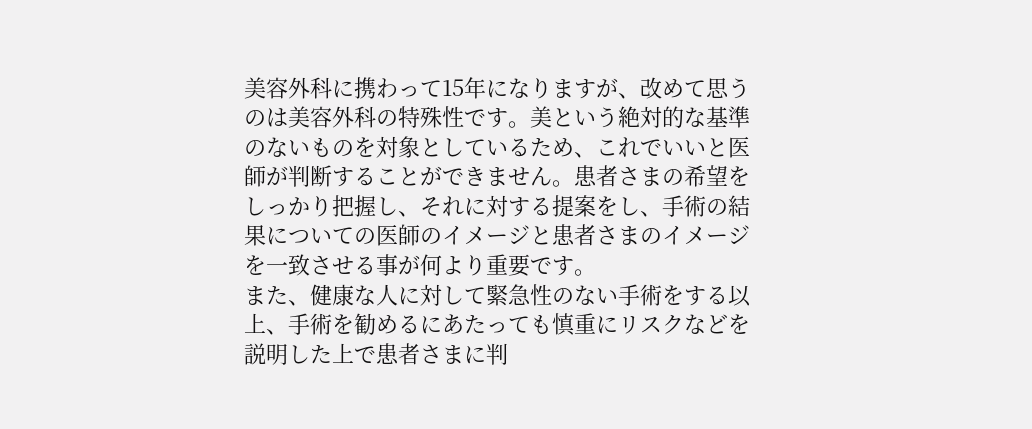美容外科に携わって15年になりますが、改めて思うのは美容外科の特殊性です。美という絶対的な基準のないものを対象としているため、これでいいと医師が判断することができません。患者さまの希望をしっかり把握し、それに対する提案をし、手術の結果についての医師のイメージと患者さまのイメージを一致させる事が何より重要です。
また、健康な人に対して緊急性のない手術をする以上、手術を勧めるにあたっても慎重にリスクなどを説明した上で患者さまに判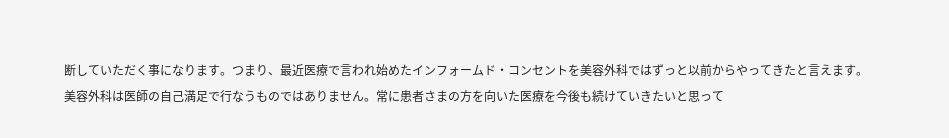断していただく事になります。つまり、最近医療で言われ始めたインフォームド・コンセントを美容外科ではずっと以前からやってきたと言えます。
美容外科は医師の自己満足で行なうものではありません。常に患者さまの方を向いた医療を今後も続けていきたいと思って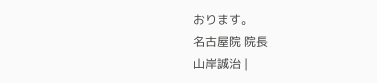おります。
名古屋院 院長
山岸誠治 |